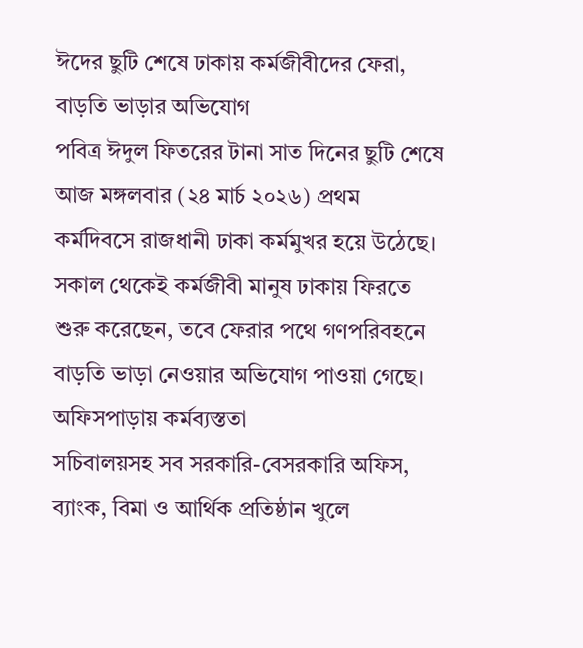ঈদের ছুটি শেষে ঢাকায় কর্মজীবীদের ফেরা, বাড়তি ভাড়ার অভিযোগ
পবিত্র ঈদুল ফিতরের টানা সাত দিনের ছুটি শেষে আজ মঙ্গলবার (২৪ মার্চ ২০২৬) প্রথম কর্মদিবসে রাজধানী ঢাকা কর্মমুখর হয়ে উঠেছে। সকাল থেকেই কর্মজীবী মানুষ ঢাকায় ফিরতে শুরু করেছেন, তবে ফেরার পথে গণপরিবহনে বাড়তি ভাড়া নেওয়ার অভিযোগ পাওয়া গেছে।
অফিসপাড়ায় কর্মব্যস্ততা
সচিবালয়সহ সব সরকারি-বেসরকারি অফিস, ব্যাংক, বিমা ও আর্থিক প্রতিষ্ঠান খুলে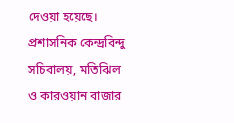দেওয়া হয়েছে। প্রশাসনিক কেন্দ্রবিন্দু সচিবালয়, মতিঝিল ও কারওয়ান বাজার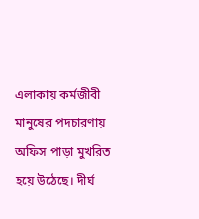এলাকায় কর্মজীবী মানুষের পদচারণায় অফিস পাড়া মুখরিত হয়ে উঠেছে। দীর্ঘ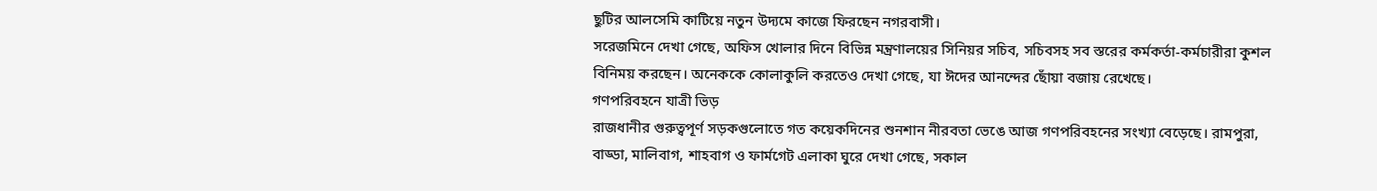ছুটির আলসেমি কাটিয়ে নতুন উদ্যমে কাজে ফিরছেন নগরবাসী।
সরেজমিনে দেখা গেছে, অফিস খোলার দিনে বিভিন্ন মন্ত্রণালয়ের সিনিয়র সচিব, সচিবসহ সব স্তরের কর্মকর্তা-কর্মচারীরা কুশল বিনিময় করছেন। অনেককে কোলাকুলি করতেও দেখা গেছে, যা ঈদের আনন্দের ছোঁয়া বজায় রেখেছে।
গণপরিবহনে যাত্রী ভিড়
রাজধানীর গুরুত্বপূর্ণ সড়কগুলোতে গত কয়েকদিনের শুনশান নীরবতা ভেঙে আজ গণপরিবহনের সংখ্যা বেড়েছে। রামপুরা, বাড্ডা, মালিবাগ, শাহবাগ ও ফার্মগেট এলাকা ঘুরে দেখা গেছে, সকাল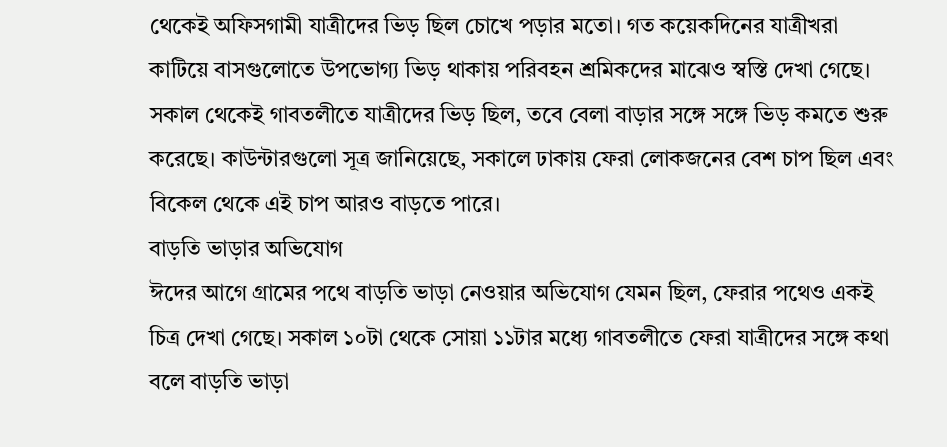থেকেই অফিসগামী যাত্রীদের ভিড় ছিল চোখে পড়ার মতো। গত কয়েকদিনের যাত্রীখরা কাটিয়ে বাসগুলোতে উপভোগ্য ভিড় থাকায় পরিবহন শ্রমিকদের মাঝেও স্বস্তি দেখা গেছে।
সকাল থেকেই গাবতলীতে যাত্রীদের ভিড় ছিল, তবে বেলা বাড়ার সঙ্গে সঙ্গে ভিড় কমতে শুরু করেছে। কাউন্টারগুলো সূত্র জানিয়েছে, সকালে ঢাকায় ফেরা লোকজনের বেশ চাপ ছিল এবং বিকেল থেকে এই চাপ আরও বাড়তে পারে।
বাড়তি ভাড়ার অভিযোগ
ঈদের আগে গ্রামের পথে বাড়তি ভাড়া নেওয়ার অভিযোগ যেমন ছিল, ফেরার পথেও একই চিত্র দেখা গেছে। সকাল ১০টা থেকে সোয়া ১১টার মধ্যে গাবতলীতে ফেরা যাত্রীদের সঙ্গে কথা বলে বাড়তি ভাড়া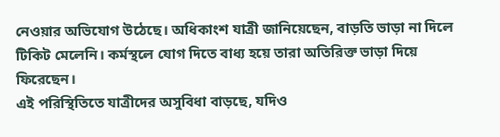নেওয়ার অভিযোগ উঠেছে। অধিকাংশ যাত্রী জানিয়েছেন, বাড়তি ভাড়া না দিলে টিকিট মেলেনি। কর্মস্থলে যোগ দিতে বাধ্য হয়ে তারা অতিরিক্ত ভাড়া দিয়ে ফিরেছেন।
এই পরিস্থিতিতে যাত্রীদের অসুবিধা বাড়ছে, যদিও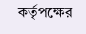কর্তৃপক্ষের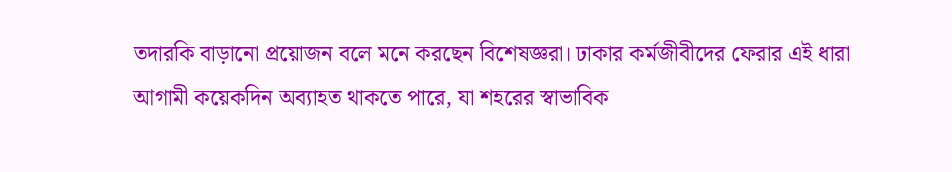তদারকি বাড়ানো প্রয়োজন বলে মনে করছেন বিশেষজ্ঞরা। ঢাকার কর্মজীবীদের ফেরার এই ধারা আগামী কয়েকদিন অব্যাহত থাকতে পারে, যা শহরের স্বাভাবিক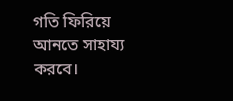গতি ফিরিয়ে আনতে সাহায্য করবে।